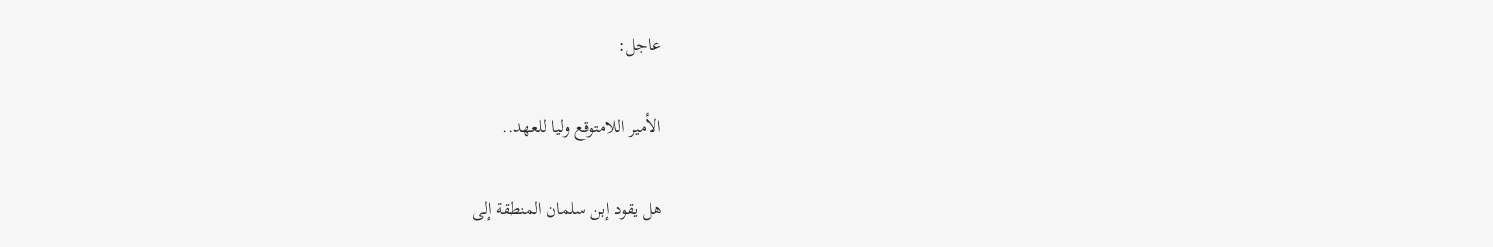عاجل:

الأمير اللامتوقع وليا للعهد..

هل يقود إبن سلمان المنطقة إلى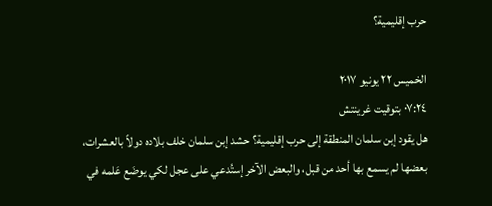حرب إقليمية؟

الخميس ٢٢ يونيو ٢٠١٧
٠٧:٢٤ بتوقيت غرينتش
هل يقود إبن سلمان المنطقة إلى حرب إقليمية؟ حشد إبن سلمان خلف بلاده دولاً بالعشرات، بعضها لم يسمع بها أحد من قبل، والبعض الآخر إستُدعي على عجل لكي يوضَع عَلمه في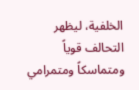الخلفية، ليظهر التحالف قوياً ومتماسكاً ومتمرامي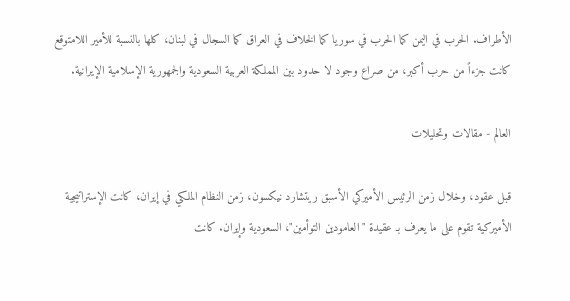الأطراف. الحرب في اليمن كما الحرب في سوريا كما الخلاف في العراق كما السجال في لبنان، كلها بالنسبة للأمير اللامتوقع كانت جزءاً من حرب أكبر، من صراع وجود لا حدود بين المملكة العربية السعودية والجمهورية الإسلامية الإيرانية.

العالم - مقالات وتحليلات

قبل عقود، وخلال زمن الرئيس الأميركي الأسبق ريتشارد نيكسون، زمن النظام الملكي في إيران، كانت الإستراتيجية الأميركية تقوم على ما يعرف بـ عقيدة "العامودين التوأمين"، السعودية وإيران. كانت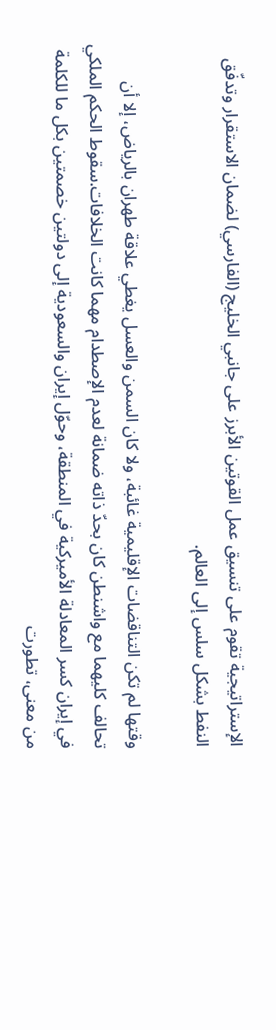الإستراتيجية تقوم على تنسيق عمل القوتين الأبرز على جانبي الخليج (الفارسي) لضمان الاستقرار وتدفّق النفط بشكل سلس إلى العالم.

وقتها لم تكن التناقضات الإقليمية غائبة، ولا كان السمن والعسل يغطي علاقة طهران بالرياض، إلا أن تحالف كليهما مع واشنطن كان بحدّ ذاته ضمانة لعدم الإصطدام مهما كانت الخلافات.سقوط الحكم الملكي في إيران كسر المعادلة الأميركية في المنطقة، وحوّل إيران والسعودية إلى دولتين خصمتين بكل ما للكلمة من معنى، تطورت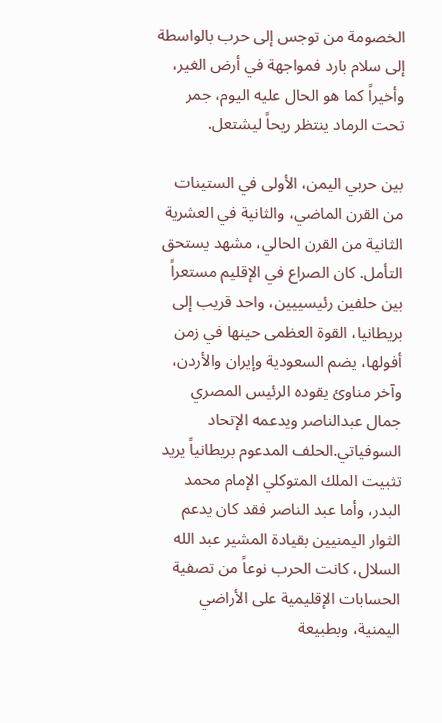الخصومة من توجس إلى حرب بالواسطة إلى سلام بارد فمواجهة في أرض الغير، وأخيراً كما هو الحال عليه اليوم، جمر تحت الرماد ينتظر ريحاً ليشتعل.

بين حربي اليمن، الأولى في الستينات من القرن الماضي، والثانية في العشرية الثانية من القرن الحالي، مشهد يستحق التأمل. كان الصراع في الإقليم مستعراً بين حلفين رئيسييين، واحد قريب إلى بريطانيا، القوة العظمى حينها في زمن أفولها، يضم السعودية وإيران والأردن، وآخر مناوئ يقوده الرئيس المصري جمال عبدالناصر ويدعمه الإتحاد السوفياتي.الحلف المدعوم بريطانياً يريد تثبيت الملك المتوكلي الإمام محمد البدر، وأما عبد الناصر فقد كان يدعم الثوار اليمنيين بقيادة المشير عبد الله السلال، كانت الحرب نوعاً من تصفية الحسابات الإقليمية على الأراضي اليمنية، وبطبيعة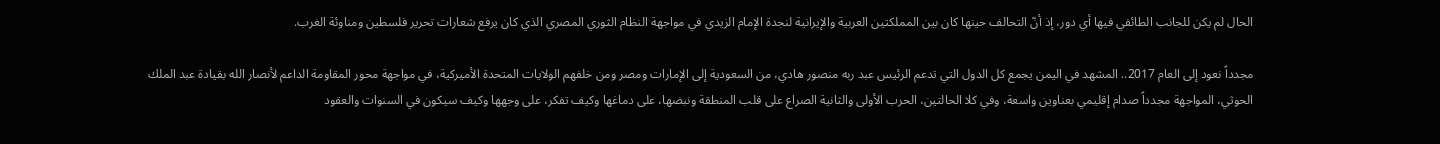الحال لم يكن للجانب الطائفي فيها أي دور، إذ أنّ التحالف حينها كان بين المملكتين العربية والإيرانية لنجدة الإمام الزيدي في مواجهة النظام الثوري المصري الذي كان يرفع شعارات تحرير فلسطين ومناوئة الغرب.

مجدداً نعود إلى العام 2017.. المشهد في اليمن يجمع كل الدول التي تدعم الرئيس عبد ربه منصور هادي، من السعودية إلى الإمارات ومصر ومن خلفهم الولايات المتحدة الأميركية، في مواجهة محور المقاومة الداعم لأنصار الله بقيادة عبد الملك الحوثي، المواجهة مجدداً صدام إقليمي بعناوين واسعة، وفي كلا الحالتين، الحرب الأولى والثانية الصراع على قلب المنطقة ونبضها، على دماغها وكيف تفكر، على وجهها وكيف سيكون في السنوات والعقود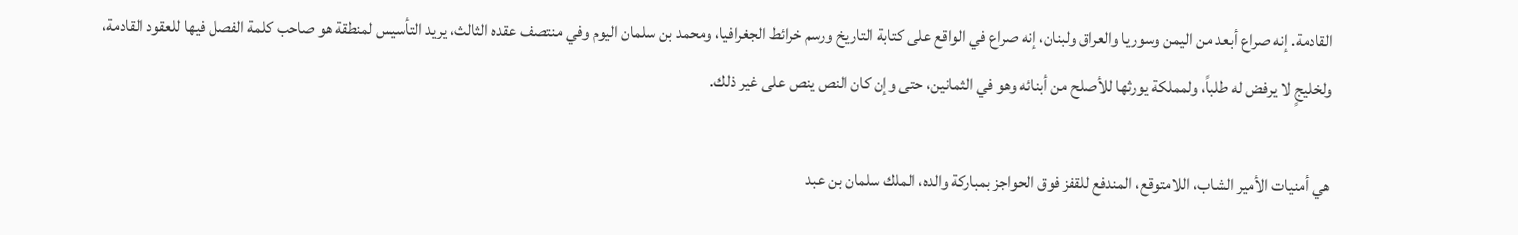القادمة. إنه صراع أبعد من اليمن وسوريا والعراق ولبنان، إنه صراع في الواقع على كتابة التاريخ ورسم خرائط الجغرافيا، ومحمد بن سلمان اليوم وفي منتصف عقده الثالث، يريد التأسيس لمنطقة هو صاحب كلمة الفصل فيها للعقود القادمة، ولخليجٍ لا يرفض له طلباً، ولمملكة يورثها للأصلح من أبنائه وهو في الثمانين، حتى وإن كان النص ينص على غير ذلك.

هي أمنيات الأمير الشاب، اللامتوقع، المندفع للقفز فوق الحواجز بمباركة والده، الملك سلمان بن عبد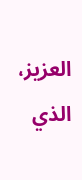العزيز، الذي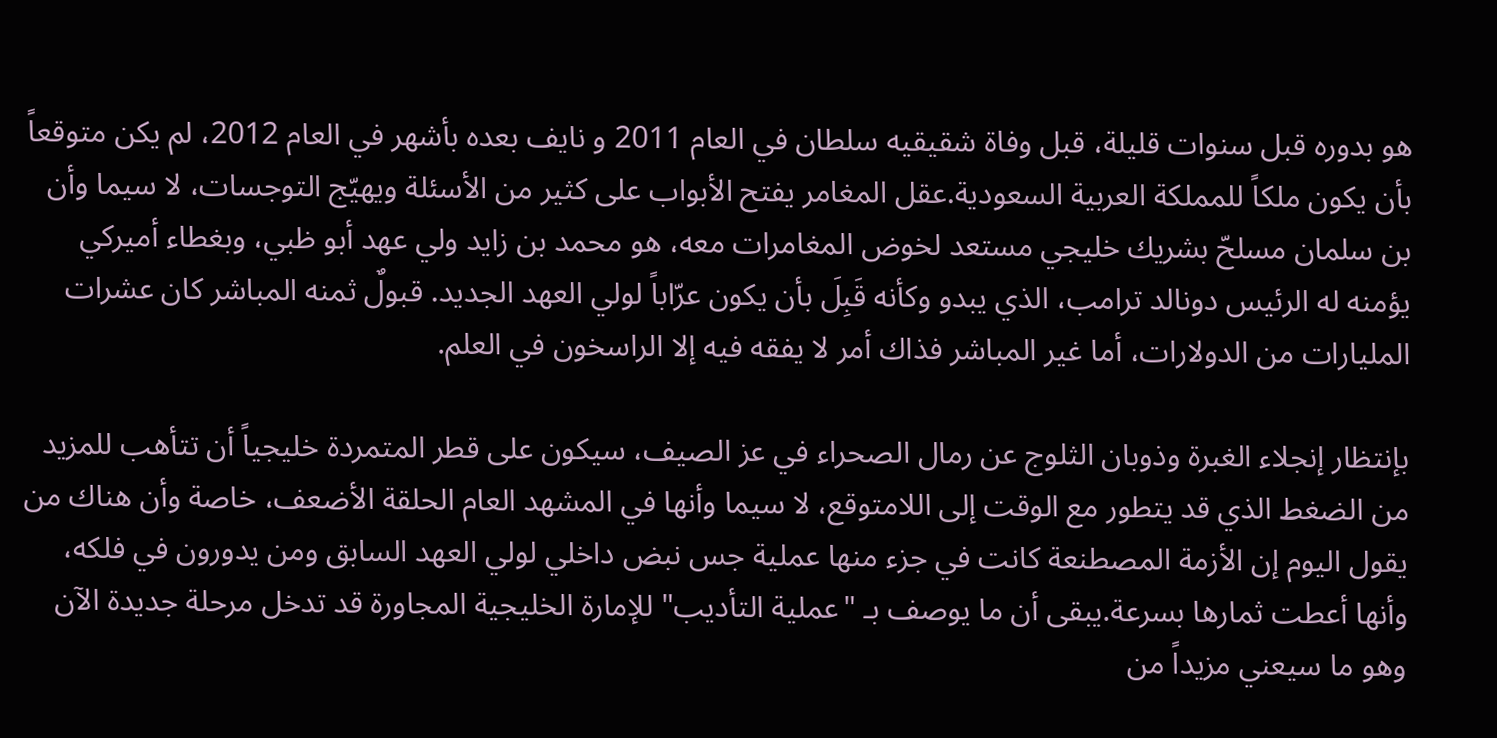هو بدوره قبل سنوات قليلة، قبل وفاة شقيقيه سلطان في العام 2011 و نايف بعده بأشهر في العام 2012، لم يكن متوقعاً بأن يكون ملكاً للمملكة العربية السعودية.عقل المغامر يفتح الأبواب على كثير من الأسئلة ويهيّج التوجسات، لا سيما وأن بن سلمان مسلحّ بشريك خليجي مستعد لخوض المغامرات معه، هو محمد بن زايد ولي عهد أبو ظبي، وبغطاء أميركي يؤمنه له الرئيس دونالد ترامب، الذي يبدو وكأنه قَبِلَ بأن يكون عرّاباً لولي العهد الجديد. قبولٌ ثمنه المباشر كان عشرات المليارات من الدولارات، أما غير المباشر فذاك أمر لا يفقه فيه إلا الراسخون في العلم.

بإنتظار إنجلاء الغبرة وذوبان الثلوج عن رمال الصحراء في عز الصيف، سيكون على قطر المتمردة خليجياً أن تتأهب للمزيد من الضغط الذي قد يتطور مع الوقت إلى اللامتوقع، لا سيما وأنها في المشهد العام الحلقة الأضعف، خاصة وأن هناك من يقول اليوم إن الأزمة المصطنعة كانت في جزء منها عملية جس نبض داخلي لولي العهد السابق ومن يدورون في فلكه، وأنها أعطت ثمارها بسرعة.يبقى أن ما يوصف بـ "عملية التأديب" للإمارة الخليجية المجاورة قد تدخل مرحلة جديدة الآن وهو ما سيعني مزيداً من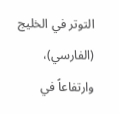التوتر في الخليج (الفارسي)، وارتفاعاً في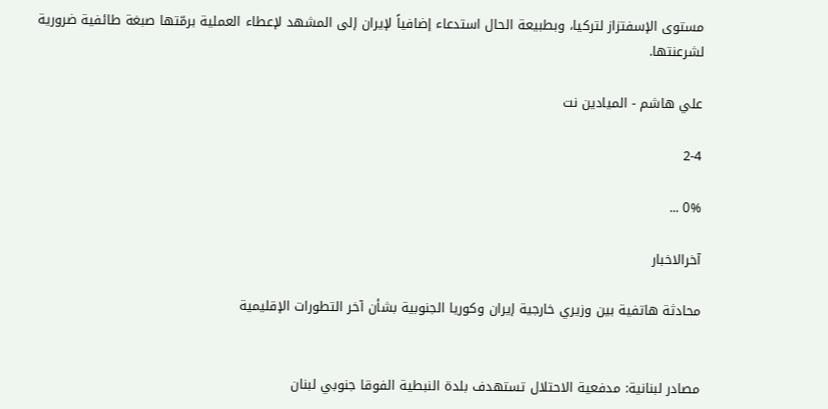مستوى الإسفتزاز لتركيا، وبطبيعة الحال استدعاء إضافياً لإيران إلى المشهد لإعطاء العملية برمّتها صبغة طائفية ضرورية لشرعنتها.

علي هاشم - الميادين نت

2-4

0% ...

آخرالاخبار

محادثة هاتفية بين وزيري خارجية إيران وكوريا الجنوبية بشأن آخر التطورات الإقليمية


مصادر لبنانية: مدفعية الاحتلال تستهدف بلدة النبطية الفوقا جنوبي لبنان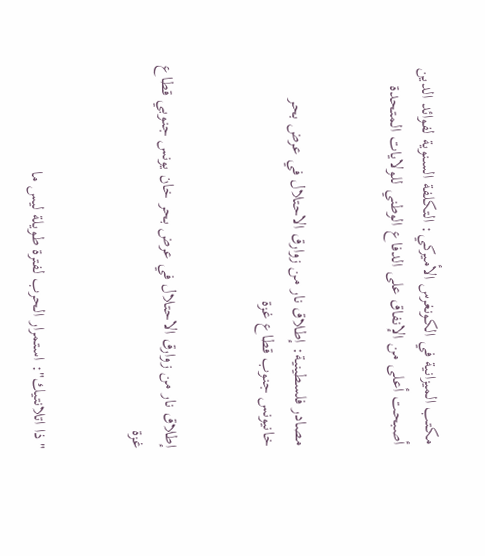مكتب الميزانية في الكونغرس الأميركي: التكلفة السنوية لفوائد الدين أصبحت أعلى من الإنفاق على الدفاع الوطني للولايات المتحدة


مصادر فلسطينية: إطلاق نار من زوارق الاحتلال في عرض بحر خانيونس جنوب قطاع غزة


إطلاق نار من زوارق الاحتلال في عرض بحر خان يونس جنوبي قطاع غزة


"ذا اتلانتيك": استمرار الحرب لفترة طويلة ليس ما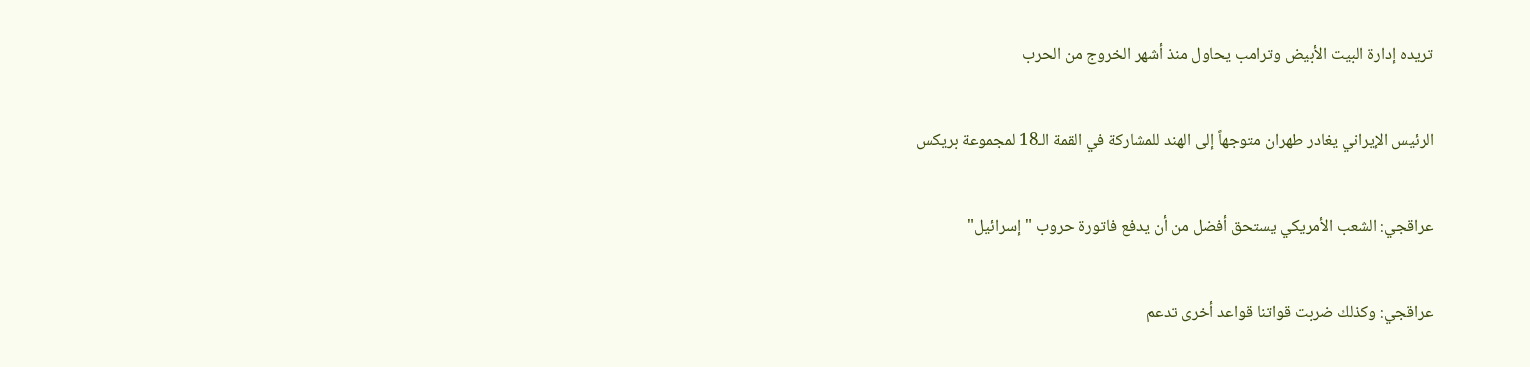تريده إدارة البيت الأبيض وترامب يحاول منذ أشهر الخروج من الحرب


الرئيس الإيراني يغادر طهران متوجهاً إلى الهند للمشاركة في القمة الـ18 لمجموعة بريكس


عراقجي: الشعب الأمريكي يستحق أفضل من أن يدفع فاتورة حروب "إسرائيل"


عراقجي: وكذلك ضربت قواتنا قواعد أخرى تدعم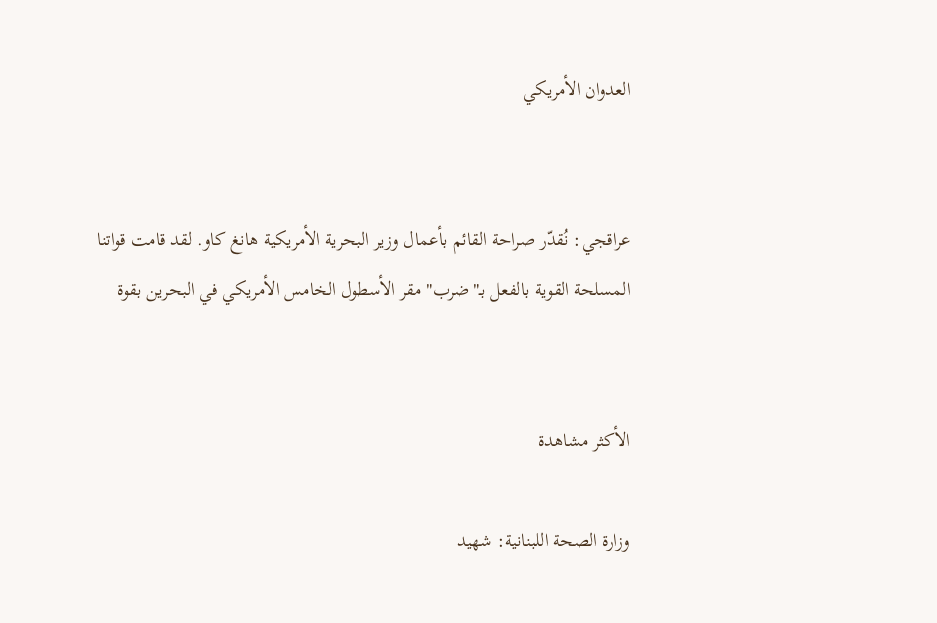العدوان الأمريكي


عراقجي: نُقدّر صراحة القائم بأعمال وزير البحرية الأمريكية هانغ كاو. لقد قامت قواتنا المسلحة القوية بالفعل بـ"ضرب" مقر الأسطول الخامس الأمريكي في البحرين بقوة


الأكثر مشاهدة

وزارة الصحة اللبنانية: شهيد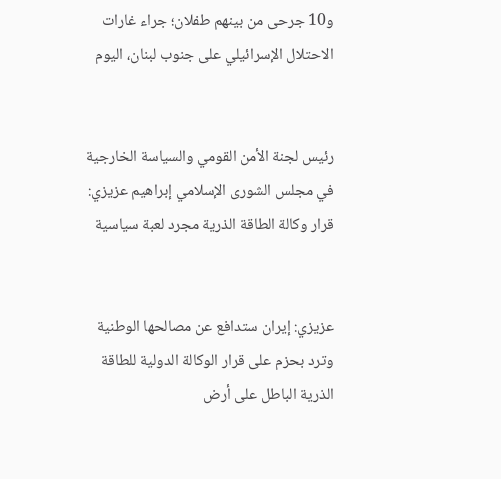و10 جرحى من بينهم طفلان؛ جراء غارات الاحتلال الإسرائيلي على جنوب لبنان، اليوم


رئيس لجنة الأمن القومي والسياسة الخارجية في مجلس الشورى الإسلامي إبراهيم عزيزي: قرار وكالة الطاقة الذرية مجرد لعبة سياسية


عزيزي: إيران ستدافع عن مصالحها الوطنية وترد بحزم على قرار الوكالة الدولية للطاقة الذرية الباطل على أرض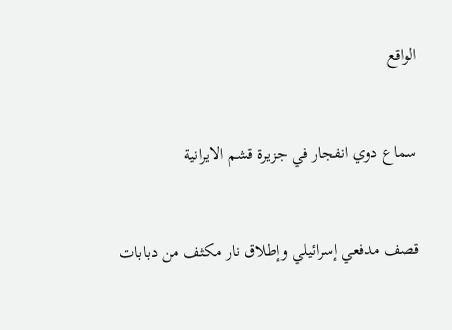الواقع


سماع دوي انفجار في جزیرة قشم الايرانية


قصف مدفعي إسرائيلي وإطلاق نار مكثف من دبابات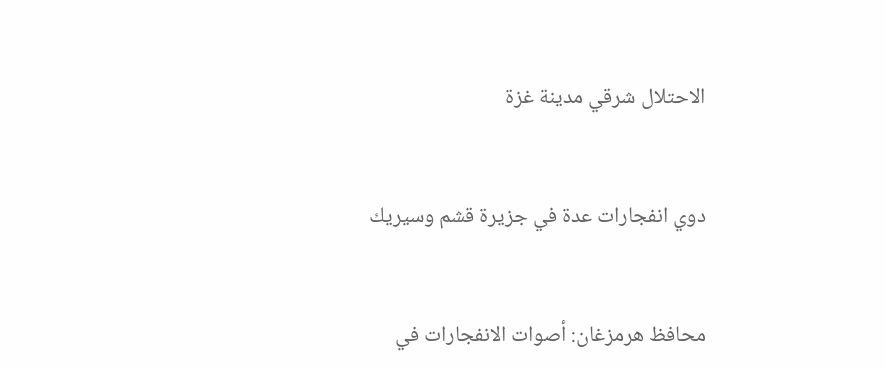الاحتلال شرقي مدينة غزة


دوي انفجارات عدة في جزيرة قشم وسيريك


محافظ هرمزغان: أصوات الانفجارات في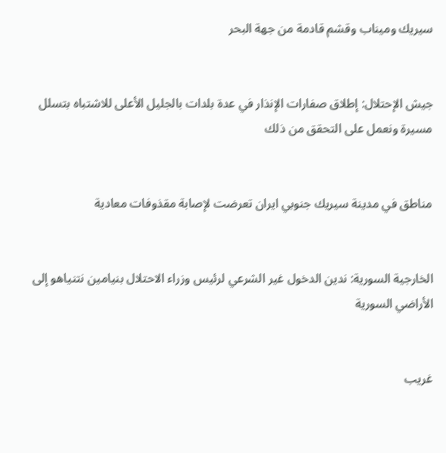سيريك وميناب وقشم قادمة من جهة البحر


جيش الإحتلال: إطلاق صفارات الإنذار في عدة بلدات بالجليل الأعلى للاشتباه بتسلل مسيرة ونعمل على التحقق من ذلك


مناطق في مدينة سيريك جنوبي ايران تعرضت لإصابة مقذوفات معادية


الخارجية السورية: ندين الدخول غير الشرعي لرئيس وزراء الاحتلال بنيامين نتنياهو إلى الأراضي السورية


غريب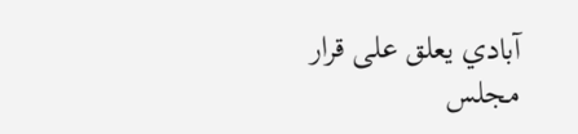آبادي يعلق على قرار مجلس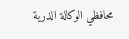محافظي الوكالة الذرية